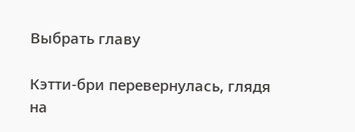Выбрать главу

Кэтти-бри перевернулась, глядя на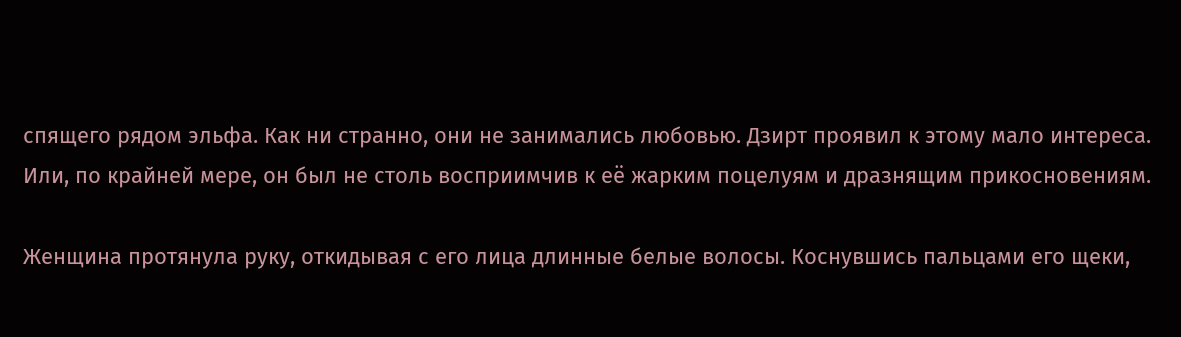спящего рядом эльфа. Как ни странно, они не занимались любовью. Дзирт проявил к этому мало интереса. Или, по крайней мере, он был не столь восприимчив к её жарким поцелуям и дразнящим прикосновениям.

Женщина протянула руку, откидывая с его лица длинные белые волосы. Коснувшись пальцами его щеки,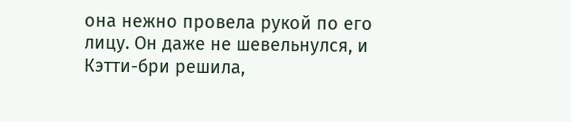она нежно провела рукой по его лицу. Он даже не шевельнулся, и Кэтти-бри решила,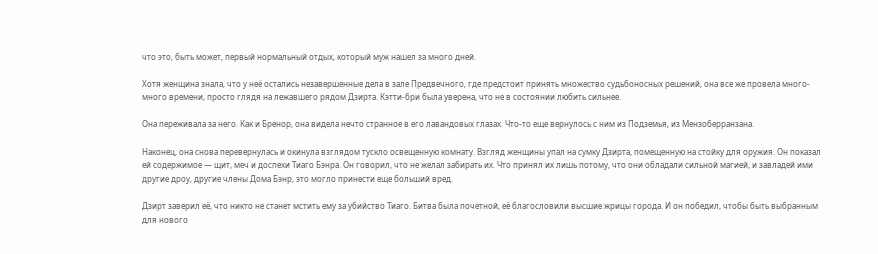что это, быть может, первый нормальный отдых, который муж нашел за много дней.

Хотя женщина знала, что у неё остались незавершенные дела в зале Предвечного, где предстоит принять множество судьбоносных решений, она все же провела много-много времени, просто глядя на лежавшего рядом Дзирта. Кэтти-бри была уверена, что не в состоянии любить сильнее.

Она переживала за него. Как и Бренор, она видела нечто странное в его лавандовых глазах. Что-то еще вернулось с ним из Подземья, из Мензоберранзана.

Наконец, она снова перевернулась и окинула взглядом тускло освещенную комнату. Взгляд женщины упал на сумку Дзирта, помещенную на стойку для оружия. Он показал ей содержимое — щит, меч и доспехи Тиаго Бэнра. Он говорил, что не желал забирать их. Что принял их лишь потому, что они обладали сильной магией, и завладей ими другие дроу, другие члены Дома Бэнр, это могло принести еще больший вред.

Дзирт заверил её, что никто не станет мстить ему за убийство Тиаго. Битва была почетной, её благословили высшие жрицы города. И он победил, чтобы быть выбранным для нового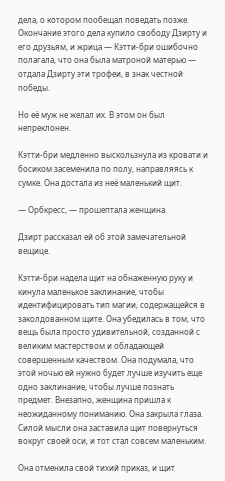дела, о котором пообещал поведать позже. Окончание этого дела купило свободу Дзирту и его друзьям, и жрица — Кэтти-бри ошибочно полагала, что она была матроной матерью — отдала Дзирту эти трофеи, в знак честной победы.

Но её муж не желал их. В этом он был непреклонен.

Кэтти-бри медленно выскользнула из кровати и босиком засеменила по полу, направляясь к сумке. Она достала из неё маленький щит.

— Орбкресс, — прошептала женщина.

Дзирт рассказал ей об этой замечательной вещице.

Кэтти-бри надела щит на обнаженную руку и кинула маленькое заклинание, чтобы идентифицировать тип магии, содержащейся в заколдованном щите. Она убедилась в том, что вещь была просто удивительной, созданной с великим мастерством и обладающей совершенным качеством. Она подумала, что этой ночью ей нужно будет лучше изучить еще одно заклинание, чтобы лучше познать предмет. Внезапно, женщина пришла к неожиданному пониманию. Она закрыла глаза. Силой мысли она заставила щит повернуться вокруг своей оси, и тот стал совсем маленьким.

Она отменила свой тихий приказ, и щит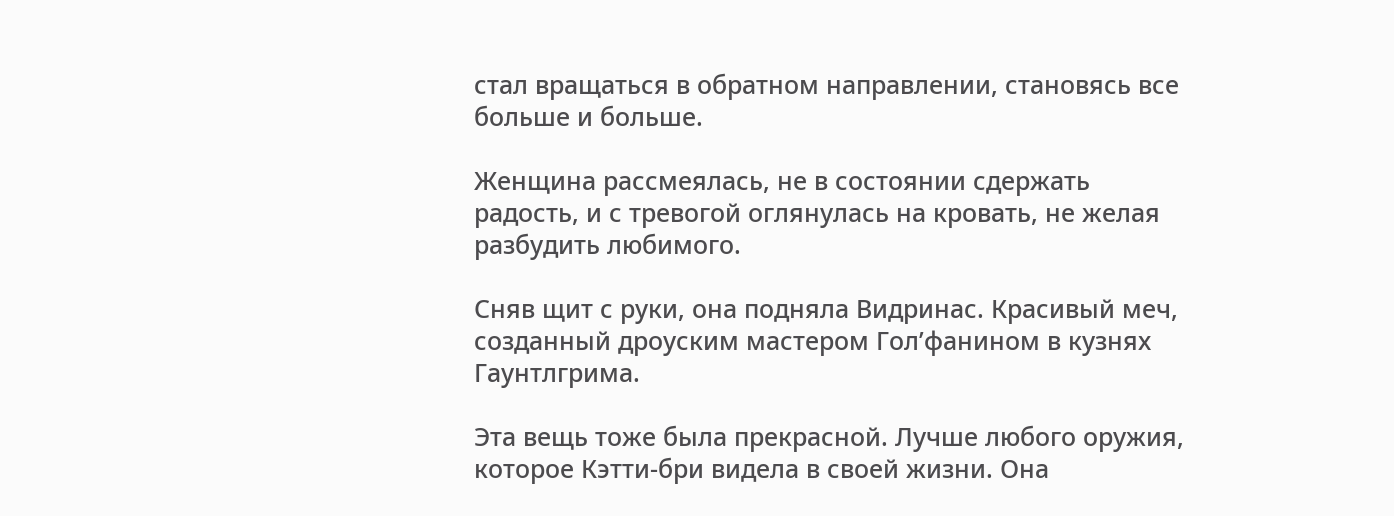стал вращаться в обратном направлении, становясь все больше и больше.

Женщина рассмеялась, не в состоянии сдержать радость, и с тревогой оглянулась на кровать, не желая разбудить любимого.

Сняв щит с руки, она подняла Видринас. Красивый меч, созданный дроуским мастером Гол’фанином в кузнях Гаунтлгрима.

Эта вещь тоже была прекрасной. Лучше любого оружия, которое Кэтти-бри видела в своей жизни. Она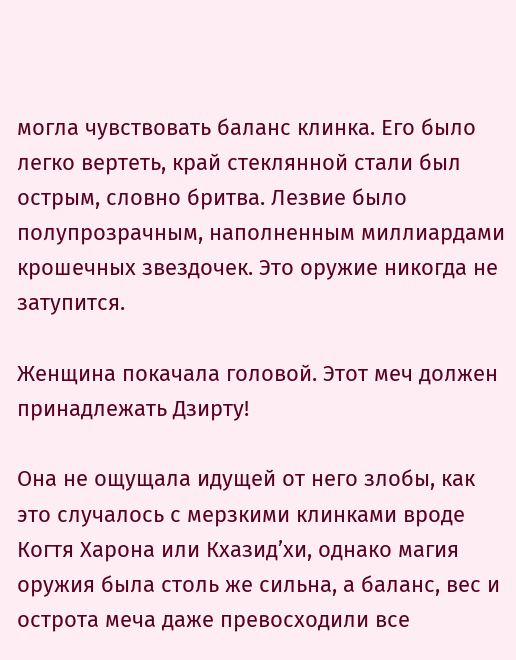могла чувствовать баланс клинка. Его было легко вертеть, край стеклянной стали был острым, словно бритва. Лезвие было полупрозрачным, наполненным миллиардами крошечных звездочек. Это оружие никогда не затупится.

Женщина покачала головой. Этот меч должен принадлежать Дзирту!

Она не ощущала идущей от него злобы, как это случалось с мерзкими клинками вроде Когтя Харона или Кхазид’хи, однако магия оружия была столь же сильна, а баланс, вес и острота меча даже превосходили все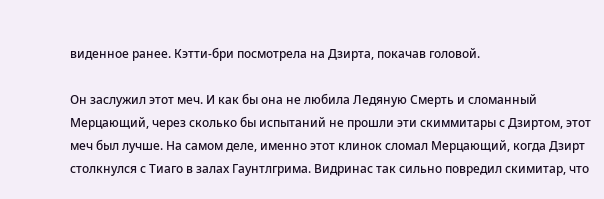виденное ранее. Кэтти-бри посмотрела на Дзирта, покачав головой.

Он заслужил этот меч. И как бы она не любила Ледяную Смерть и сломанный Мерцающий, через сколько бы испытаний не прошли эти скиммитары с Дзиртом, этот меч был лучше. На самом деле, именно этот клинок сломал Мерцающий, когда Дзирт столкнулся с Тиаго в залах Гаунтлгрима. Видринас так сильно повредил скимитар, что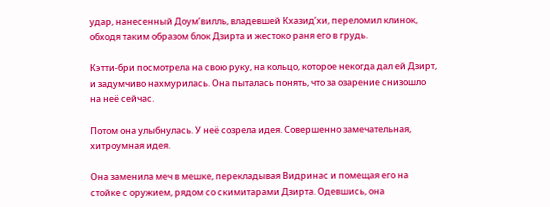удар, нанесенный Доум’вилль, владевшей Кхазид’хи, переломил клинок, обходя таким образом блок Дзирта и жестоко раня его в грудь.

Кэтти-бри посмотрела на свою руку, на кольцо, которое некогда дал ей Дзирт, и задумчиво нахмурилась. Она пыталась понять, что за озарение снизошло на неё сейчас.

Потом она улыбнулась. У неё созрела идея. Совершенно замечательная, хитроумная идея.

Она заменила меч в мешке, перекладывая Видринас и помещая его на стойке с оружием, рядом со скимитарами Дзирта. Одевшись, она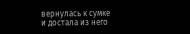вернулась к сумке и достала из него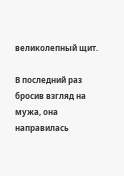великолепный щит.

В последний раз бросив взгляд на мужа, она направилась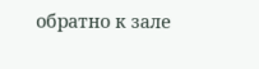обратно к зале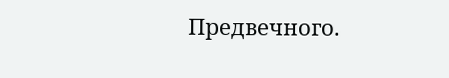Предвечного.